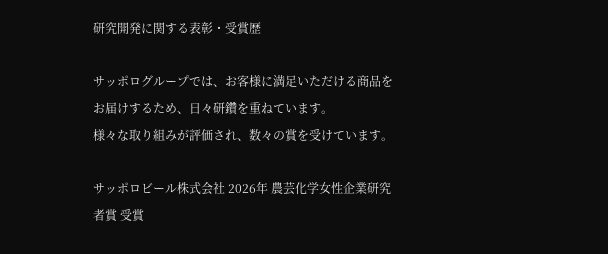研究開発に関する表彰・受賞歴

サッポログループでは、お客様に満足いただける商品をお届けするため、日々研鑽を重ねています。
様々な取り組みが評価され、数々の賞を受けています。

サッポロビール株式会社 2026年 農芸化学女性企業研究者賞 受賞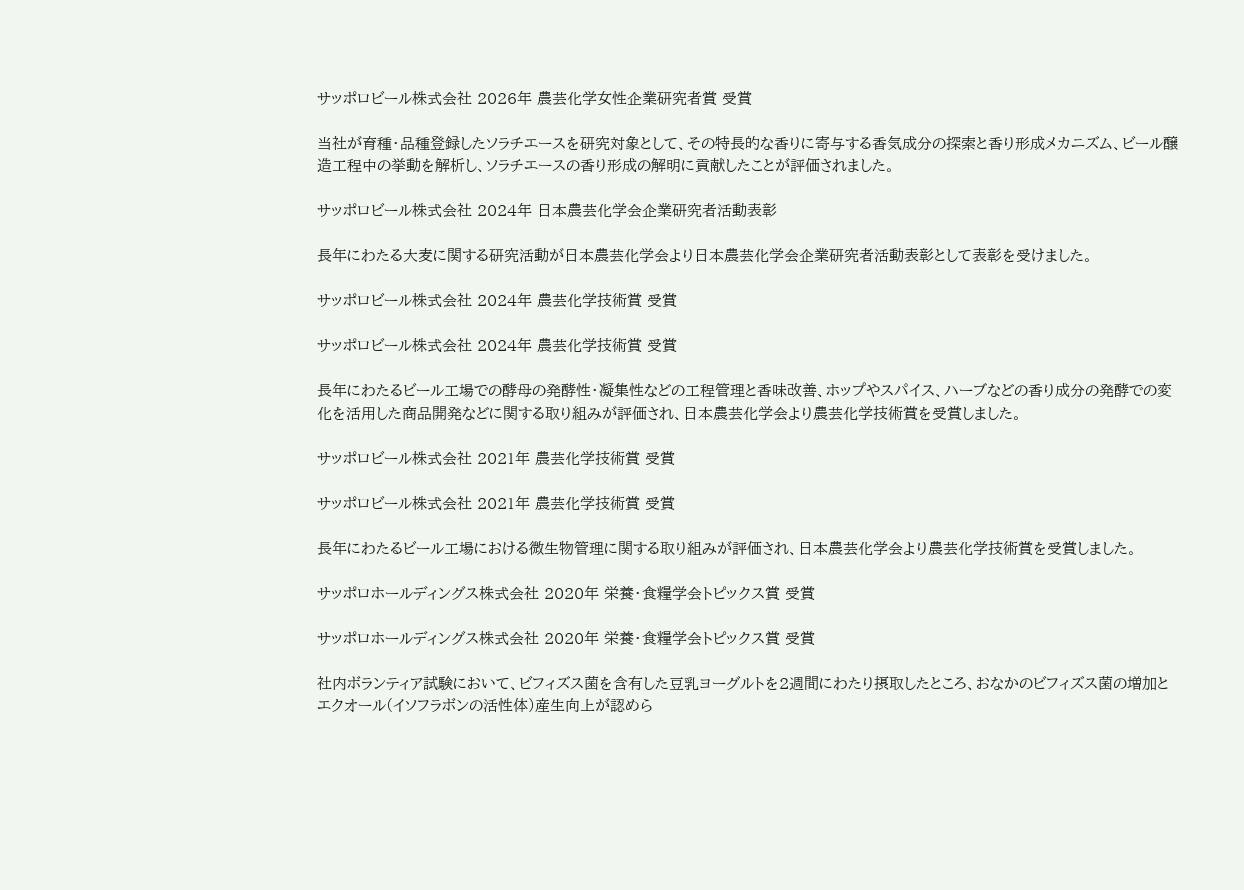サッポロビール株式会社 2026年 農芸化学女性企業研究者賞 受賞

当社が育種・品種登録したソラチエースを研究対象として、その特長的な香りに寄与する香気成分の探索と香り形成メカニズム、ビール醸造工程中の挙動を解析し、ソラチエースの香り形成の解明に貢献したことが評価されました。

サッポロビール株式会社 2024年 日本農芸化学会企業研究者活動表彰

長年にわたる大麦に関する研究活動が日本農芸化学会より日本農芸化学会企業研究者活動表彰として表彰を受けました。

サッポロビール株式会社 2024年 農芸化学技術賞 受賞

サッポロビール株式会社 2024年 農芸化学技術賞 受賞

長年にわたるビール工場での酵母の発酵性・凝集性などの工程管理と香味改善、ホップやスパイス、ハーブなどの香り成分の発酵での変化を活用した商品開発などに関する取り組みが評価され、日本農芸化学会より農芸化学技術賞を受賞しました。

サッポロビール株式会社 2021年 農芸化学技術賞 受賞

サッポロビール株式会社 2021年 農芸化学技術賞 受賞

長年にわたるビール工場における微生物管理に関する取り組みが評価され、日本農芸化学会より農芸化学技術賞を受賞しました。

サッポロホールディングス株式会社 2020年 栄養・食糧学会トピックス賞 受賞

サッポロホールディングス株式会社 2020年 栄養・食糧学会トピックス賞 受賞

社内ボランティア試験において、ビフィズス菌を含有した豆乳ヨーグルトを2週間にわたり摂取したところ、おなかのビフィズス菌の増加とエクオール(イソフラボンの活性体)産生向上が認めら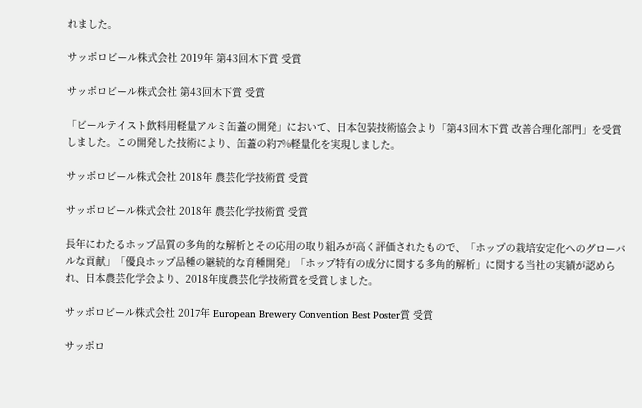れました。

サッポロビール株式会社 2019年 第43回木下賞 受賞

サッポロビール株式会社 第43回木下賞 受賞

「ビールテイスト飲料用軽量アルミ缶蓋の開発」において、日本包装技術協会より「第43回木下賞 改善合理化部門」を受賞しました。この開発した技術により、缶蓋の約7%軽量化を実現しました。

サッポロビール株式会社 2018年 農芸化学技術賞 受賞

サッポロビール株式会社 2018年 農芸化学技術賞 受賞

長年にわたるホップ品質の多角的な解析とその応用の取り組みが高く評価されたもので、「ホップの栽培安定化へのグローバルな貢献」「優良ホップ品種の継続的な育種開発」「ホップ特有の成分に関する多角的解析」に関する当社の実績が認められ、日本農芸化学会より、2018年度農芸化学技術賞を受賞しました。

サッポロビール株式会社 2017年 European Brewery Convention Best Poster賞 受賞

サッポロ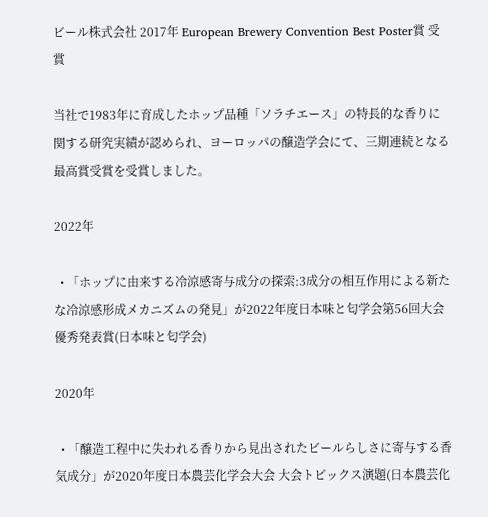ビール株式会社 2017年 European Brewery Convention Best Poster賞 受賞

当社で1983年に育成したホップ品種「ソラチエース」の特長的な香りに関する研究実績が認められ、ヨーロッパの醸造学会にて、三期連続となる最高賞受賞を受賞しました。

2022年

  • 「ホップに由来する冷涼感寄与成分の探索:3成分の相互作用による新たな冷涼感形成メカニズムの発見」が2022年度日本味と匂学会第56回大会 優秀発表賞(日本味と匂学会)

2020年

  • 「醸造工程中に失われる香りから見出されたビールらしさに寄与する香気成分」が2020年度日本農芸化学会大会 大会トピックス演題(日本農芸化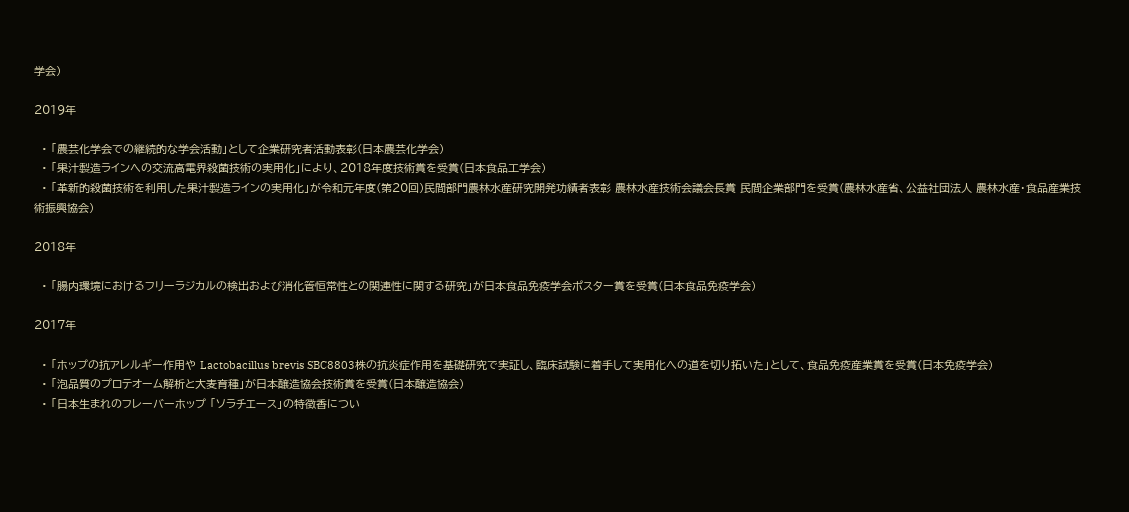学会)

2019年

  • 「農芸化学会での継続的な学会活動」として企業研究者活動表彰(日本農芸化学会)
  • 「果汁製造ラインへの交流高電界殺菌技術の実用化」により、2018年度技術賞を受賞(日本食品工学会)
  • 「革新的殺菌技術を利用した果汁製造ラインの実用化」が令和元年度(第20回)民間部門農林水産研究開発功績者表彰 農林水産技術会議会長賞 民間企業部門を受賞(農林水産省、公益社団法人 農林水産・食品産業技術振興協会)

2018年

  • 「腸内環境におけるフリーラジカルの検出および消化管恒常性との関連性に関する研究」が日本食品免疫学会ポスター賞を受賞(日本食品免疫学会)

2017年

  • 「ホップの抗アレルギー作用や Lactobacillus brevis SBC8803株の抗炎症作用を基礎研究で実証し、臨床試験に着手して実用化への道を切り拓いた」として、食品免疫産業賞を受賞(日本免疫学会)
  • 「泡品質のプロテオーム解析と大麦育種」が日本醸造協会技術賞を受賞(日本醸造協会)
  • 「日本生まれのフレーバーホップ 「ソラチエース」の特徴香につい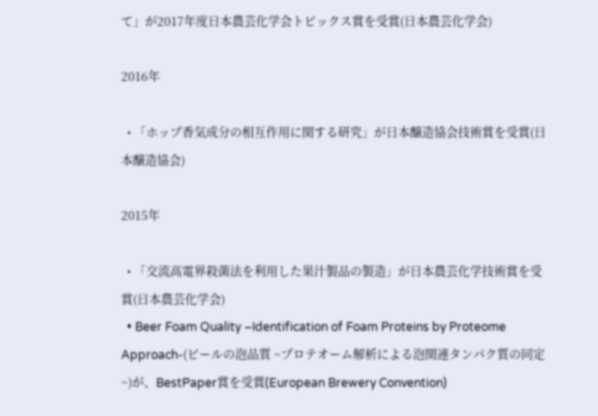て」が2017年度日本農芸化学会トピックス賞を受賞(日本農芸化学会)

2016年

  • 「ホップ香気成分の相互作用に関する研究」が日本醸造協会技術賞を受賞(日本醸造協会)

2015年

  • 「交流高電界殺菌法を利用した果汁製品の製造」が日本農芸化学技術賞を受賞(日本農芸化学会)
  • Beer Foam Quality –Identification of Foam Proteins by Proteome Approach‐(ビールの泡品質 ~プロテオーム解析による泡関連タンパク質の同定~)が、BestPaper賞を受賞(European Brewery Convention)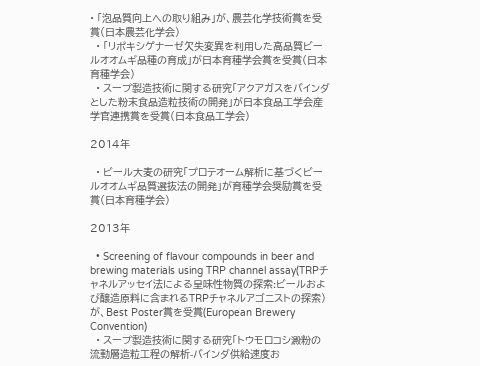• 「泡品質向上への取り組み」が、農芸化学技術賞を受賞(日本農芸化学会)
  • 「リポキシゲナーゼ欠失変異を利用した高品質ビールオオムギ品種の育成」が日本育種学会賞を受賞(日本育種学会)
  • スープ製造技術に関する研究「アクアガスをバインダとした粉末食品造粒技術の開発」が日本食品工学会産学官連携賞を受賞(日本食品工学会)

2014年

  • ビール大麦の研究「プロテオーム解析に基づくビールオオムギ品質選抜法の開発」が育種学会奨励賞を受賞(日本育種学会)

2013年

  • Screening of flavour compounds in beer and brewing materials using TRP channel assay(TRPチャネルアッセイ法による呈味性物質の探索:ビールおよび醸造原料に含まれるTRPチャネルアゴニストの探索)が、Best Poster賞を受賞(European Brewery Convention)
  • スープ製造技術に関する研究「トウモロコシ澱粉の流動層造粒工程の解析-バインダ供給速度お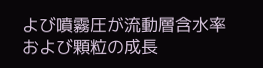よび噴霧圧が流動層含水率および顆粒の成長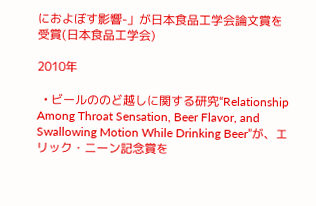におよぼす影響-」が日本食品工学会論文賞を受賞(日本食品工学会)

2010年

  • ビールののど越しに関する研究“Relationship Among Throat Sensation, Beer Flavor, and Swallowing Motion While Drinking Beer”が、エリック・ニーン記念賞を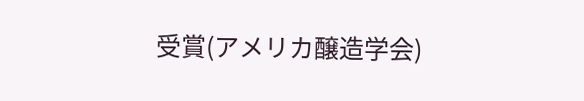受賞(アメリカ醸造学会)